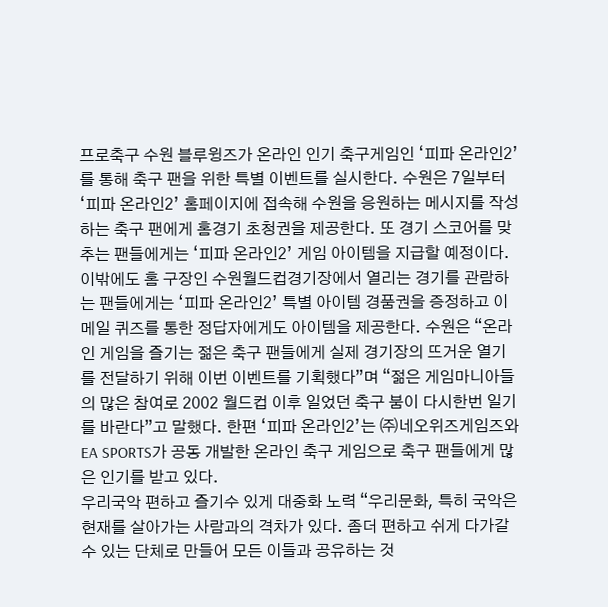프로축구 수원 블루윙즈가 온라인 인기 축구게임인 ‘피파 온라인2’를 통해 축구 팬을 위한 특별 이벤트를 실시한다. 수원은 7일부터 ‘피파 온라인2’ 홈페이지에 접속해 수원을 응원하는 메시지를 작성하는 축구 팬에게 홈경기 초청권을 제공한다. 또 경기 스코어를 맞추는 팬들에게는 ‘피파 온라인2’ 게임 아이템을 지급할 예정이다. 이밖에도 홈 구장인 수원월드컵경기장에서 열리는 경기를 관람하는 팬들에게는 ‘피파 온라인2’ 특별 아이템 경품권을 증정하고 이메일 퀴즈를 통한 정답자에게도 아이템을 제공한다. 수원은 “온라인 게임을 즐기는 젊은 축구 팬들에게 실제 경기장의 뜨거운 열기를 전달하기 위해 이번 이벤트를 기획했다”며 “젊은 게임마니아들의 많은 참여로 2002 월드컵 이후 일었던 축구 붐이 다시한번 일기를 바란다”고 말했다. 한편 ‘피파 온라인2’는 ㈜네오위즈게임즈와 EA SPORTS가 공동 개발한 온라인 축구 게임으로 축구 팬들에게 많은 인기를 받고 있다.
우리국악 편하고 즐기수 있게 대중화 노력 “우리문화, 특히 국악은 현재를 살아가는 사람과의 격차가 있다. 좀더 편하고 쉬게 다가갈수 있는 단체로 만들어 모든 이들과 공유하는 것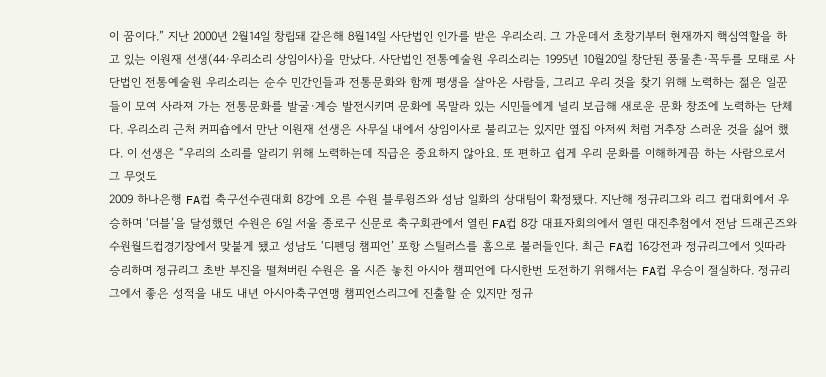이 꿈이다.” 지난 2000년 2월14일 창립돼 같은해 8월14일 사단법인 인가를 받은 우리소리. 그 가운데서 초창기부터 현재까지 핵심역할을 하고 있는 이원재 선생(44·우리소리 상임이사)을 만났다. 사단법인 전통예술원 우리소리는 1995년 10월20일 창단된 풍물촌·꼭두를 모태로 사단법인 전통예술원 우리소리는 순수 민간인들과 전통문화와 함께 평생을 살아온 사람들, 그리고 우리 것을 찾기 위해 노력하는 젊은 일꾼들이 모여 사라져 가는 전통문화를 발굴·계승 발전시키며 문화에 목말라 있는 시민들에게 널리 보급해 새로운 문화 창조에 노력하는 단체다. 우리소리 근처 커피숍에서 만난 이원재 선생은 사무실 내에서 상임이사로 불리고는 있지만 옆집 아저씨 처럼 거추장 스러운 것을 싫어 했다. 이 선생은 “우리의 소리를 알리기 위해 노력하는데 직급은 중요하지 않아요. 또 편하고 쉽게 우리 문화를 이해하게끔 하는 사람으로서 그 무엇도
2009 하나은행 FA컵 축구선수권대회 8강에 오른 수원 블루윙즈와 성남 일화의 상대팀이 확정됐다. 지난해 정규리그와 리그 컵대회에서 우승하며 ‘더블’을 달성했던 수원은 6일 서울 종로구 신문로 축구회관에서 열린 FA컵 8강 대표자회의에서 열린 대진추첨에서 전남 드래곤즈와 수원월드컵경기장에서 맞붙게 됐고 성남도 ‘디펜딩 챔피언’ 포항 스틸러스를 홈으로 불러들인다. 최근 FA컵 16강전과 정규리그에서 잇따라 승리하며 정규리그 초반 부진을 떨쳐버린 수원은 올 시즌 놓친 아시아 챔피언에 다시한번 도전하기 위해서는 FA컵 우승이 절실하다. 정규리그에서 좋은 성적을 내도 내년 아시아축구연맹 챔피언스리그에 진출할 순 있지만 정규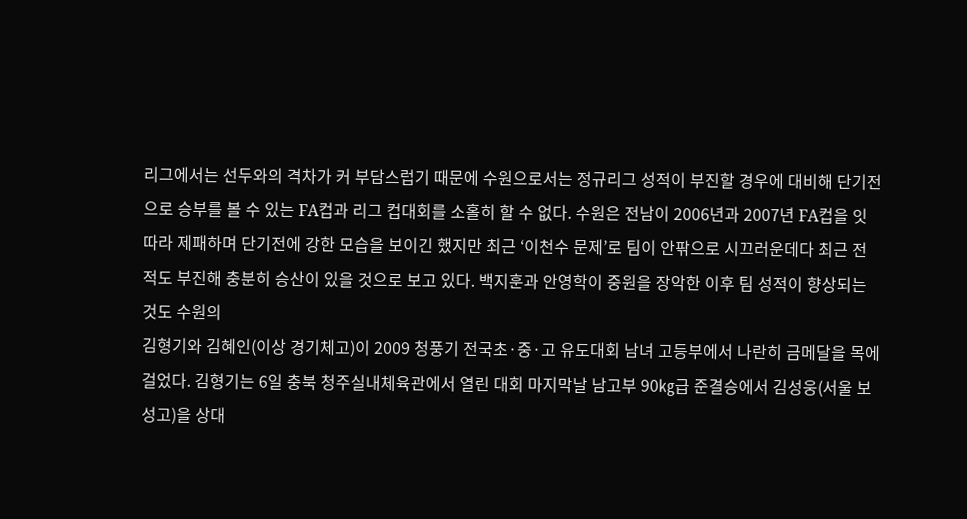리그에서는 선두와의 격차가 커 부담스럽기 때문에 수원으로서는 정규리그 성적이 부진할 경우에 대비해 단기전으로 승부를 볼 수 있는 FA컵과 리그 컵대회를 소홀히 할 수 없다. 수원은 전남이 2006년과 2007년 FA컵을 잇따라 제패하며 단기전에 강한 모습을 보이긴 했지만 최근 ‘이천수 문제’로 팀이 안팎으로 시끄러운데다 최근 전적도 부진해 충분히 승산이 있을 것으로 보고 있다. 백지훈과 안영학이 중원을 장악한 이후 팀 성적이 향상되는 것도 수원의
김형기와 김혜인(이상 경기체고)이 2009 청풍기 전국초·중·고 유도대회 남녀 고등부에서 나란히 금메달을 목에 걸었다. 김형기는 6일 충북 청주실내체육관에서 열린 대회 마지막날 남고부 90㎏급 준결승에서 김성웅(서울 보성고)을 상대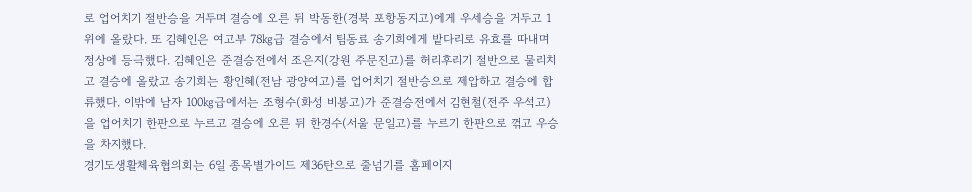로 업어치기 절반승을 거두며 결승에 오른 뒤 박동한(경북 포항동지고)에게 우세승을 거두고 1위에 올랐다. 또 김혜인은 여고부 78㎏급 결승에서 팀동료 송기희에게 밭다리로 유효를 따내며 정상에 등극했다. 김혜인은 준결승전에서 조은지(강원 주문진고)를 허리후리기 절반으로 물리치고 결승에 올랐고 송기희는 황인혜(전남 광양여고)를 업어치기 절반승으로 제압하고 결승에 합류했다. 이밖에 남자 100㎏급에서는 조형수(화성 비봉고)가 준결승전에서 김현철(전주 우석고)을 업어치기 한판으로 누르고 결승에 오른 뒤 한경수(서울 문일고)를 누르기 한판으로 꺾고 우승을 차지했다.
경기도생활체육협의회는 6일 종목별가이드 제36탄으로 줄넘기를 홈페이지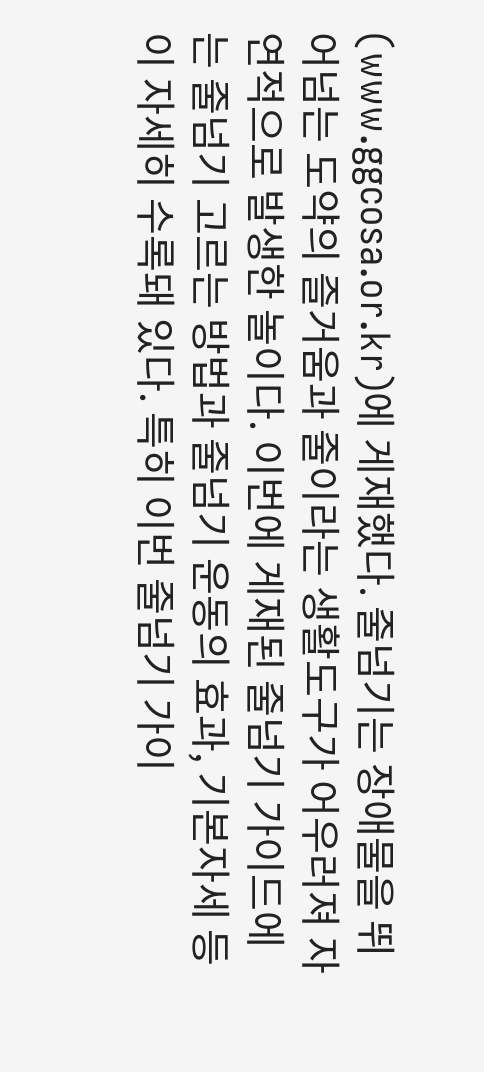(www.ggcosa.or.kr)에 게재했다. 줄넘기는 장애물을 뛰어넘는 도약의 즐거움과 줄이라는 생활도구가 어우러져 자연적으로 발생한 놀이다. 이번에 게재된 줄넘기 가이드에는 줄넘기 고르는 방법과 줄넘기 운동의 효과, 기본자세 등이 자세히 수록돼 있다. 특히 이번 줄넘기 가이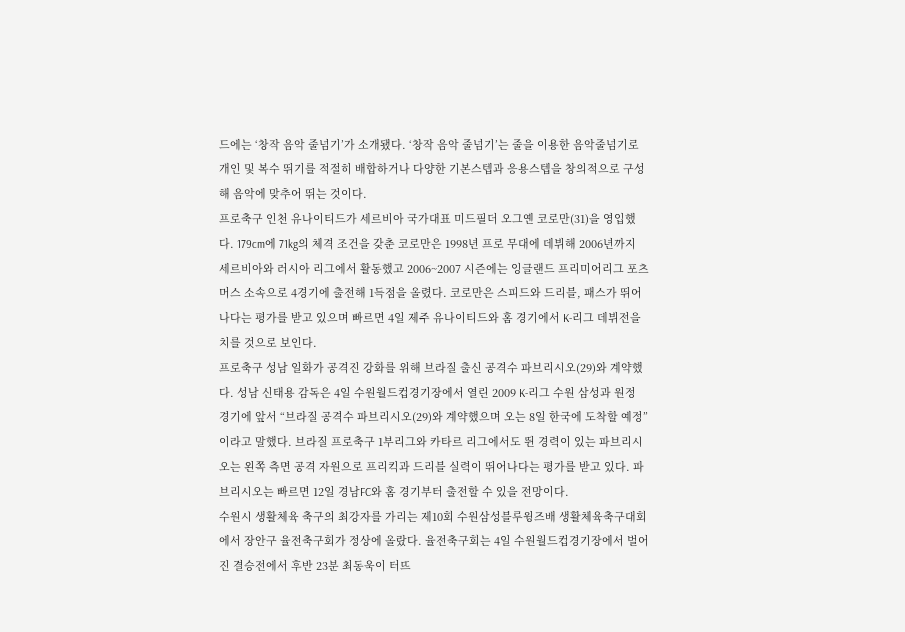드에는 ‘창작 음악 줄넘기’가 소개됐다. ‘창작 음악 줄넘기’는 줄을 이용한 음악줄넘기로 개인 및 복수 뛰기를 적절히 배합하거나 다양한 기본스텝과 응용스텝을 창의적으로 구성해 음악에 맞추어 뛰는 것이다.
프로축구 인천 유나이티드가 세르비아 국가대표 미드필더 오그옌 코로만(31)을 영입했다. 179cm에 71kg의 체격 조건을 갖춘 코로만은 1998년 프로 무대에 데뷔해 2006년까지 세르비아와 러시아 리그에서 활동했고 2006~2007 시즌에는 잉글랜드 프리미어리그 포츠머스 소속으로 4경기에 출전해 1득점을 올렸다. 코로만은 스피드와 드리블, 패스가 뛰어나다는 평가를 받고 있으며 빠르면 4일 제주 유나이티드와 홈 경기에서 K-리그 데뷔전을 치를 것으로 보인다.
프로축구 성남 일화가 공격진 강화를 위해 브라질 출신 공격수 파브리시오(29)와 계약했다. 성남 신태용 감독은 4일 수원월드컵경기장에서 열린 2009 K-리그 수원 삼성과 원정 경기에 앞서 “브라질 공격수 파브리시오(29)와 계약했으며 오는 8일 한국에 도착할 예정”이라고 말했다. 브라질 프로축구 1부리그와 카타르 리그에서도 뛴 경력이 있는 파브리시오는 왼쪽 측면 공격 자원으로 프리킥과 드리블 실력이 뛰어나다는 평가를 받고 있다. 파브리시오는 빠르면 12일 경남FC와 홈 경기부터 출전할 수 있을 전망이다.
수원시 생활체육 축구의 최강자를 가리는 제10회 수원삼성블루윙즈배 생활체육축구대회에서 장안구 율전축구회가 정상에 올랐다. 율전축구회는 4일 수원월드컵경기장에서 벌어진 결승전에서 후반 23분 최동욱이 터뜨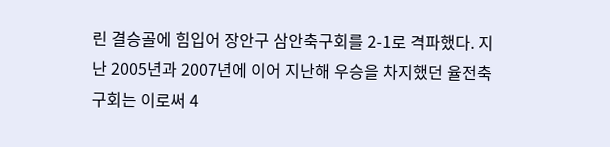린 결승골에 힘입어 장안구 삼안축구회를 2-1로 격파했다. 지난 2005년과 2007년에 이어 지난해 우승을 차지했던 율전축구회는 이로써 4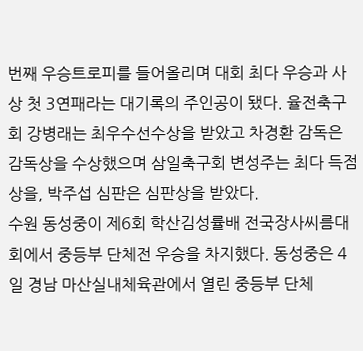번째 우승트로피를 들어올리며 대회 최다 우승과 사상 첫 3연패라는 대기록의 주인공이 됐다. 율전축구회 강병래는 최우수선수상을 받았고 차경환 감독은 감독상을 수상했으며 삼일축구회 변성주는 최다 득점상을, 박주섭 심판은 심판상을 받았다.
수원 동성중이 제6회 학산김성률배 전국장사씨름대회에서 중등부 단체전 우승을 차지했다. 동성중은 4일 경남 마산실내체육관에서 열린 중등부 단체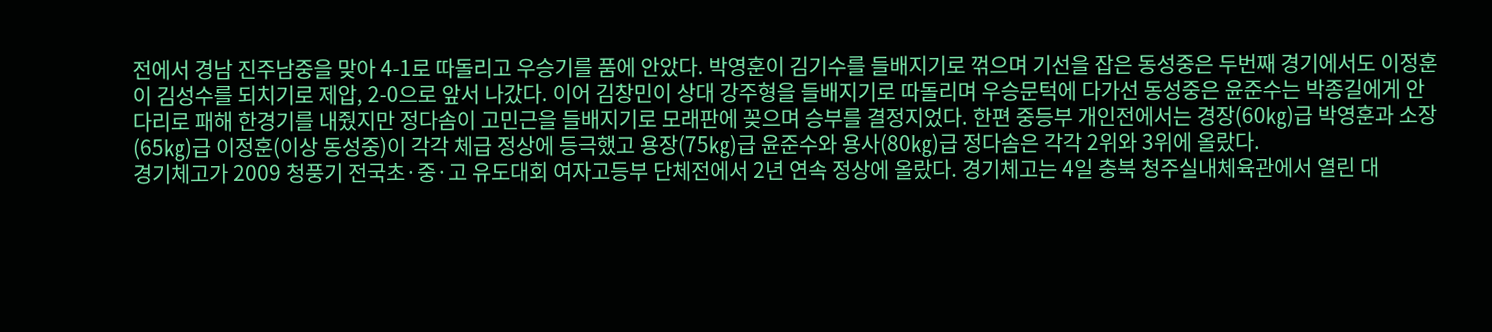전에서 경남 진주남중을 맞아 4-1로 따돌리고 우승기를 품에 안았다. 박영훈이 김기수를 들배지기로 꺾으며 기선을 잡은 동성중은 두번째 경기에서도 이정훈이 김성수를 되치기로 제압, 2-0으로 앞서 나갔다. 이어 김창민이 상대 강주형을 들배지기로 따돌리며 우승문턱에 다가선 동성중은 윤준수는 박종길에게 안다리로 패해 한경기를 내줬지만 정다솜이 고민근을 들배지기로 모래판에 꽂으며 승부를 결정지었다. 한편 중등부 개인전에서는 경장(60㎏)급 박영훈과 소장(65㎏)급 이정훈(이상 동성중)이 각각 체급 정상에 등극했고 용장(75㎏)급 윤준수와 용사(80㎏)급 정다솜은 각각 2위와 3위에 올랐다.
경기체고가 2009 청풍기 전국초·중·고 유도대회 여자고등부 단체전에서 2년 연속 정상에 올랐다. 경기체고는 4일 충북 청주실내체육관에서 열린 대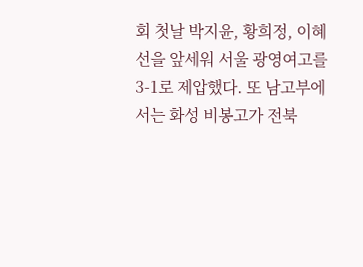회 첫날 박지윤, 황희정, 이혜선을 앞세워 서울 광영여고를 3-1로 제압했다. 또 남고부에서는 화성 비봉고가 전북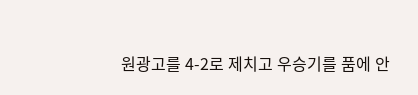원광고를 4-2로 제치고 우승기를 품에 안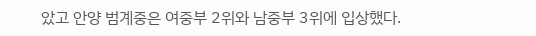았고 안양 범계중은 여중부 2위와 남중부 3위에 입상했다.